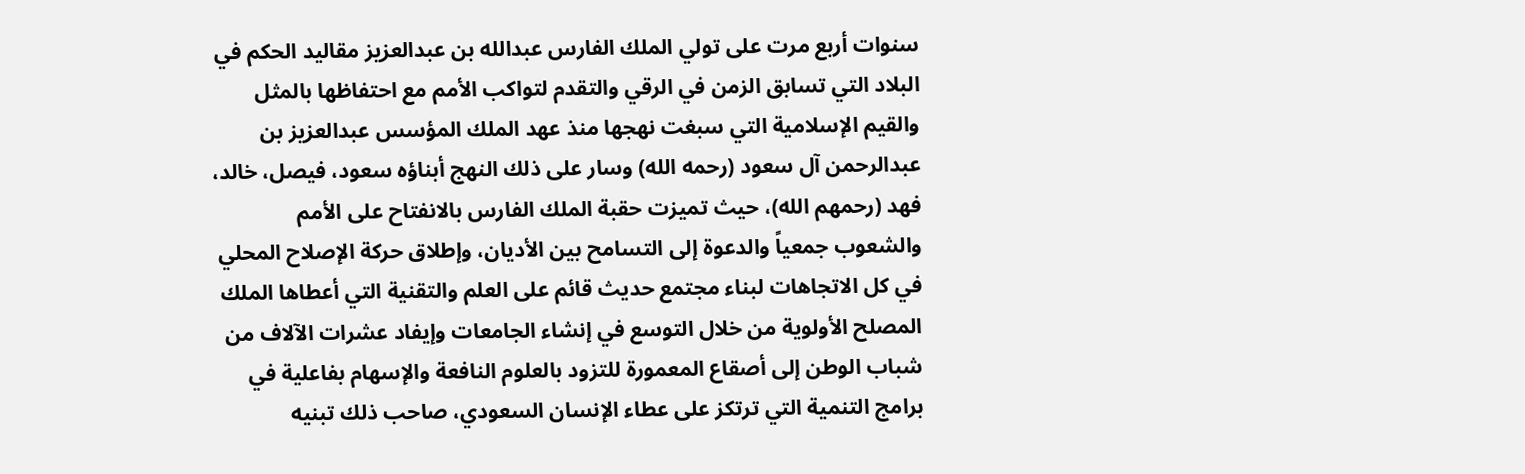سنوات أربع مرت على تولي الملك الفارس عبدالله بن عبدالعزيز مقاليد الحكم في البلاد التي تسابق الزمن في الرقي والتقدم لتواكب الأمم مع احتفاظها بالمثل والقيم الإسلامية التي سبغت نهجها منذ عهد الملك المؤسس عبدالعزيز بن عبدالرحمن آل سعود (رحمه الله) وسار على ذلك النهج أبناؤه سعود، فيصل، خالد، فهد (رحمهم الله)، حيث تميزت حقبة الملك الفارس بالانفتاح على الأمم والشعوب جمعياً والدعوة إلى التسامح بين الأديان، وإطلاق حركة الإصلاح المحلي في كل الاتجاهات لبناء مجتمع حديث قائم على العلم والتقنية التي أعطاها الملك المصلح الأولوية من خلال التوسع في إنشاء الجامعات وإيفاد عشرات الآلاف من شباب الوطن إلى أصقاع المعمورة للتزود بالعلوم النافعة والإسهام بفاعلية في برامج التنمية التي ترتكز على عطاء الإنسان السعودي، صاحب ذلك تبنيه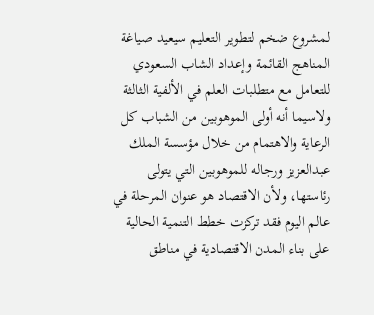لمشروع ضخم لتطوير التعليم سيعيد صياغة المناهج القائمة وإعداد الشاب السعودي للتعامل مع متطلبات العلم في الألفية الثالثة ولاسيما أنه أولى الموهوبين من الشباب كل الرعاية والاهتمام من خلال مؤسسة الملك عبدالعزيز ورجاله للموهوبين التي يتولى رئاستها، ولأن الاقتصاد هو عنوان المرحلة في عالم اليوم فقد تركزت خطط التنمية الحالية على بناء المدن الاقتصادية في مناطق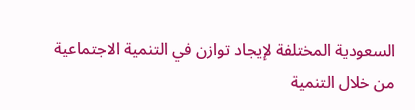السعودية المختلفة لإيجاد توازن في التنمية الاجتماعية من خلال التنمية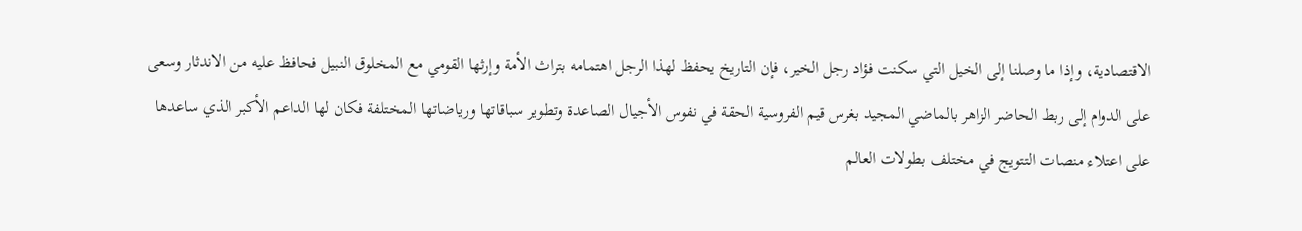الاقتصادية، وإذا ما وصلنا إلى الخيل التي سكنت فؤاد رجل الخير، فإن التاريخ يحفظ لهذا الرجل اهتمامه بتراث الأمة وإرثها القومي مع المخلوق النبيل فحافظ عليه من الاندثار وسعى على الدوام إلى ربط الحاضر الزاهر بالماضي المجيد بغرس قيم الفروسية الحقة في نفوس الأجيال الصاعدة وتطوير سباقاتها ورياضاتها المختلفة فكان لها الداعم الأكبر الذي ساعدها على اعتلاء منصات التتويج في مختلف بطولات العالم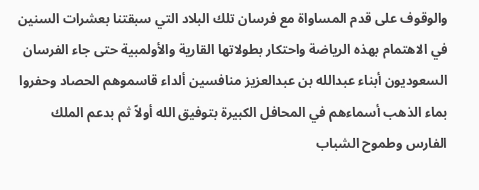والوقوف على قدم المساواة مع فرسان تلك البلاد التي سبقتنا بعشرات السنين في الاهتمام بهذه الرياضة واحتكار بطولاتها القارية والأولمبية حتى جاء الفرسان السعوديون أبناء عبدالله بن عبدالعزيز منافسين ألداء قاسموهم الحصاد وحفروا بماء الذهب أسماءهم في المحافل الكبيرة بتوفيق الله أولاً ثم بدعم الملك الفارس وطموح الشباب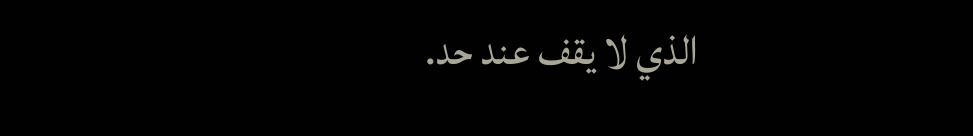الذي لا يقف عند حد.